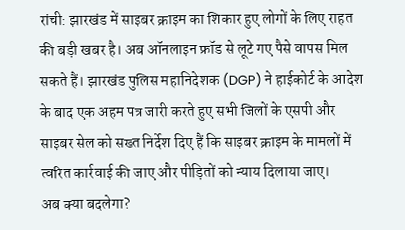रांची: झारखंड में साइबर क्राइम का शिकार हुए लोगों के लिए राहत की बड़ी खबर है। अब ऑनलाइन फ्रॉड से लूटे गए पैसे वापस मिल सकते हैं। झारखंड पुलिस महानिदेशक (DGP) ने हाईकोर्ट के आदेश के बाद एक अहम पत्र जारी करते हुए सभी जिलों के एसपी और साइबर सेल को सख्त निर्देश दिए हैं कि साइबर क्राइम के मामलों में त्वरित कार्रवाई की जाए और पीड़ितों को न्याय दिलाया जाए।
अब क्या बदलेगा?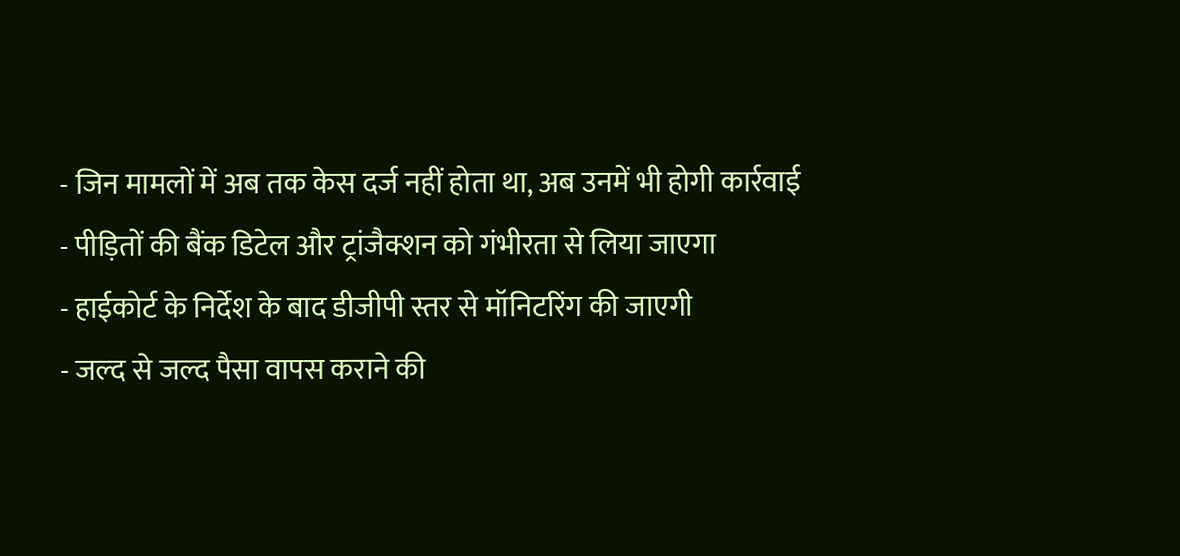- जिन मामलों में अब तक केस दर्ज नहीं होता था, अब उनमें भी होगी कार्रवाई
- पीड़ितों की बैंक डिटेल और ट्रांजैक्शन को गंभीरता से लिया जाएगा
- हाईकोर्ट के निर्देश के बाद डीजीपी स्तर से मॉनिटरिंग की जाएगी
- जल्द से जल्द पैसा वापस कराने की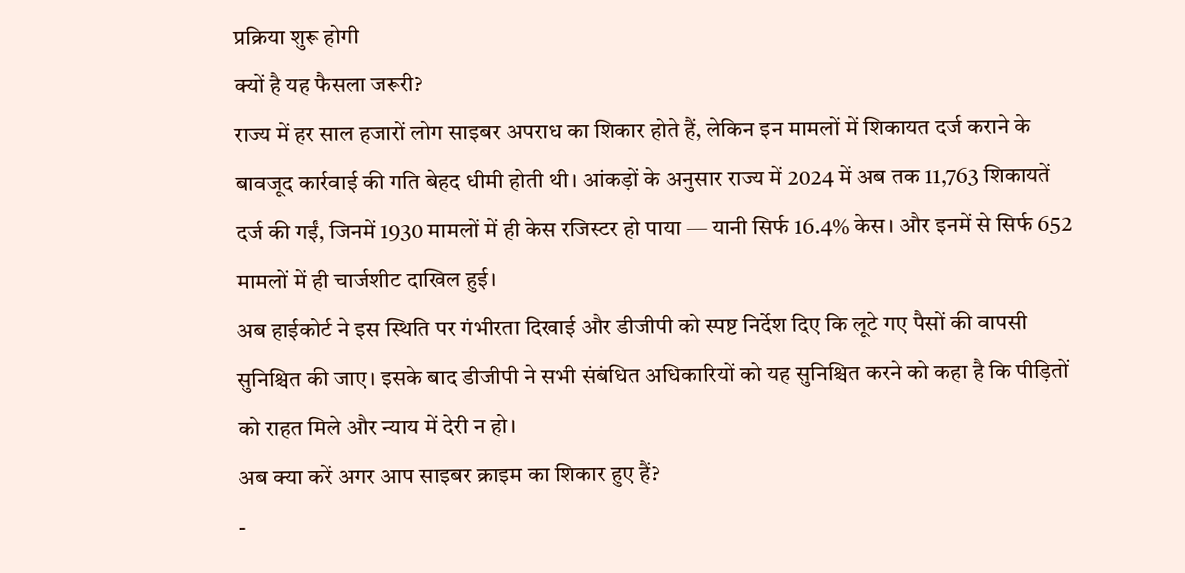प्रक्रिया शुरू होगी
क्यों है यह फैसला जरूरी?
राज्य में हर साल हजारों लोग साइबर अपराध का शिकार होते हैं, लेकिन इन मामलों में शिकायत दर्ज कराने के बावजूद कार्रवाई की गति बेहद धीमी होती थी। आंकड़ों के अनुसार राज्य में 2024 में अब तक 11,763 शिकायतें दर्ज की गईं, जिनमें 1930 मामलों में ही केस रजिस्टर हो पाया — यानी सिर्फ 16.4% केस। और इनमें से सिर्फ 652 मामलों में ही चार्जशीट दाखिल हुई।
अब हाईकोर्ट ने इस स्थिति पर गंभीरता दिखाई और डीजीपी को स्पष्ट निर्देश दिए कि लूटे गए पैसों की वापसी सुनिश्चित की जाए। इसके बाद डीजीपी ने सभी संबंधित अधिकारियों को यह सुनिश्चित करने को कहा है कि पीड़ितों को राहत मिले और न्याय में देरी न हो।
अब क्या करें अगर आप साइबर क्राइम का शिकार हुए हैं?
-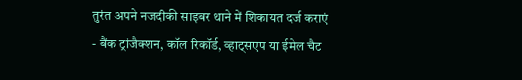तुरंत अपने नजदीकी साइबर थाने में शिकायत दर्ज कराएं
- बैंक ट्रांजैक्शन, कॉल रिकॉर्ड, व्हाट्सएप या ईमेल चैट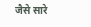जैसे सारे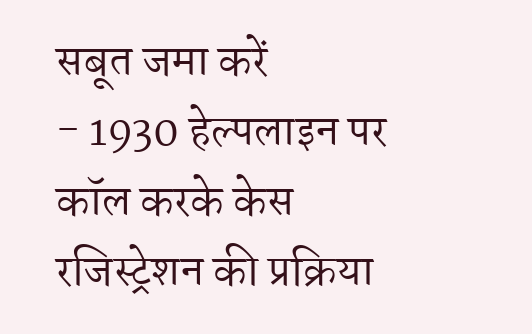सबूत जमा करें
- 1930 हेल्पलाइन पर कॉल करके केस रजिस्ट्रेशन की प्रक्रिया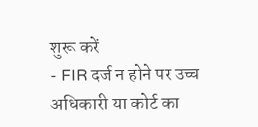शुरू करें
- FIR दर्ज न होने पर उच्च अधिकारी या कोर्ट का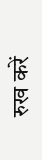रुख करें